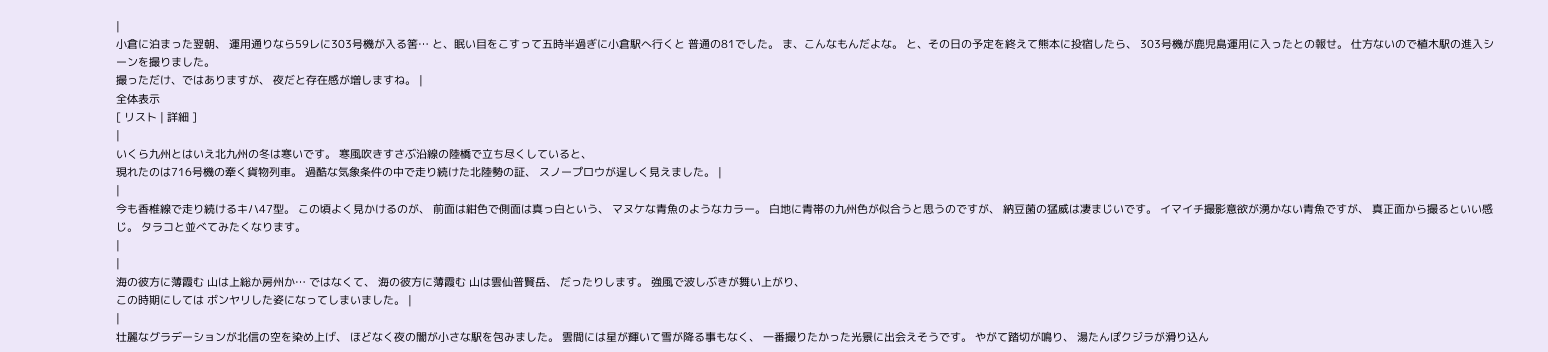|
小倉に泊まった翌朝、 運用通りなら59レに303号機が入る筈… と、眠い目をこすって五時半過ぎに小倉駅へ行くと 普通の81でした。 ま、こんなもんだよな。 と、その日の予定を終えて熊本に投宿したら、 303号機が鹿児島運用に入ったとの報せ。 仕方ないので植木駅の進入シーンを撮りました。
撮っただけ、ではありますが、 夜だと存在感が増しますね。 |
全体表示
[ リスト | 詳細 ]
|
いくら九州とはいえ北九州の冬は寒いです。 寒風吹きすさぶ沿線の陸橋で立ち尽くしていると、
現れたのは716号機の牽く貨物列車。 過酷な気象条件の中で走り続けた北陸勢の証、 スノープロウが逞しく見えました。 |
|
今も香椎線で走り続けるキハ47型。 この頃よく見かけるのが、 前面は紺色で側面は真っ白という、 マヌケな青魚のようなカラー。 白地に青帯の九州色が似合うと思うのですが、 納豆菌の猛威は凄まじいです。 イマイチ撮影意欲が湧かない青魚ですが、 真正面から撮るといい感じ。 タラコと並べてみたくなります。
|
|
海の彼方に薄霞む 山は上総か房州か… ではなくて、 海の彼方に薄霞む 山は雲仙普賢岳、 だったりします。 強風で波しぶきが舞い上がり、
この時期にしては ボンヤリした姿になってしまいました。 |
|
壮麗なグラデーションが北信の空を染め上げ、 ほどなく夜の闇が小さな駅を包みました。 雲間には星が輝いて雪が降る事もなく、 一番撮りたかった光景に出会えそうです。 やがて踏切が鳴り、 湯たんぽクジラが滑り込ん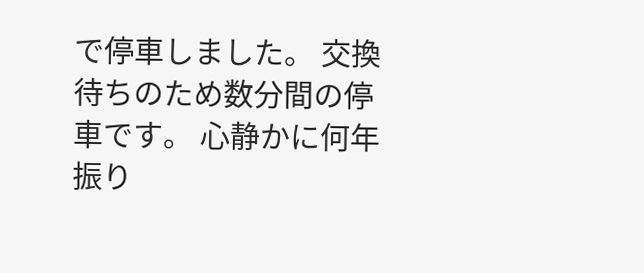で停車しました。 交換待ちのため数分間の停車です。 心静かに何年振り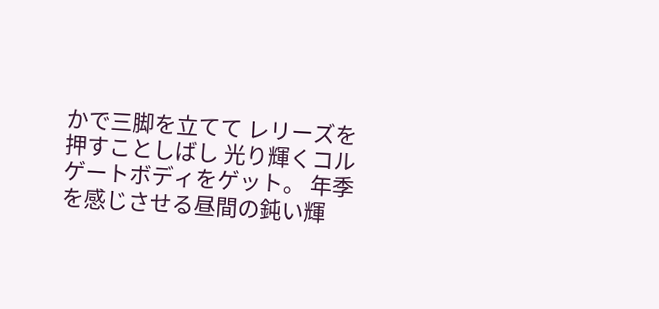かで三脚を立てて レリーズを押すことしばし 光り輝くコルゲートボディをゲット。 年季を感じさせる昼間の鈍い輝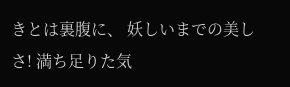きとは裏腹に、 妖しいまでの美しさ! 満ち足りた気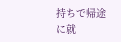持ちで帰途に就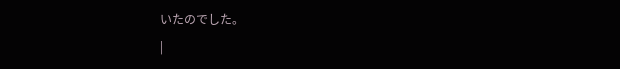いたのでした。
|